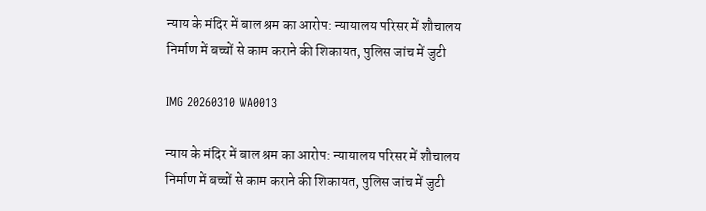न्याय के मंदिर में बाल श्रम का आरोप: न्यायालय परिसर में शौचालय निर्माण में बच्चों से काम कराने की शिकायत, पुलिस जांच में जुटी

IMG 20260310 WA0013

न्याय के मंदिर में बाल श्रम का आरोप: न्यायालय परिसर में शौचालय निर्माण में बच्चों से काम कराने की शिकायत, पुलिस जांच में जुटी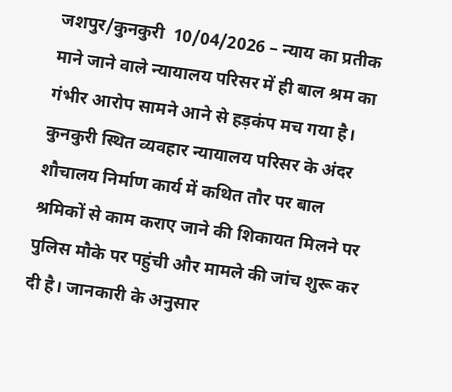जशपुर/कुनकुरी  10/04/2026 – न्याय का प्रतीक माने जाने वाले न्यायालय परिसर में ही बाल श्रम का गंभीर आरोप सामने आने से हड़कंप मच गया है। कुनकुरी स्थित व्यवहार न्यायालय परिसर के अंदर शौचालय निर्माण कार्य में कथित तौर पर बाल श्रमिकों से काम कराए जाने की शिकायत मिलने पर पुलिस मौके पर पहुंची और मामले की जांच शुरू कर दी है। जानकारी के अनुसार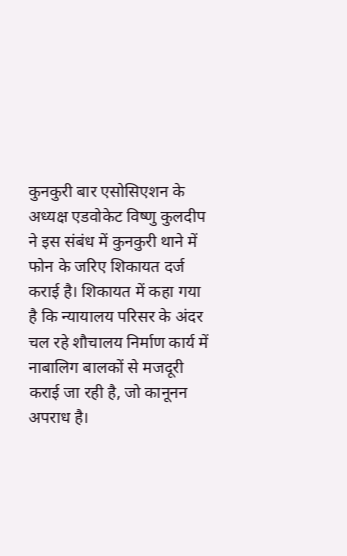कुनकुरी बार एसोसिएशन के अध्यक्ष एडवोकेट विष्णु कुलदीप ने इस संबंध में कुनकुरी थाने में फोन के जरिए शिकायत दर्ज कराई है। शिकायत में कहा गया है कि न्यायालय परिसर के अंदर चल रहे शौचालय निर्माण कार्य में नाबालिग बालकों से मजदूरी कराई जा रही है, जो कानूनन अपराध है।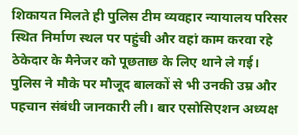शिकायत मिलते ही पुलिस टीम व्यवहार न्यायालय परिसर स्थित निर्माण स्थल पर पहुंची और वहां काम करवा रहे ठेकेदार के मैनेजर को पूछताछ के लिए थाने ले गई। पुलिस ने मौके पर मौजूद बालकों से भी उनकी उम्र और पहचान संबंधी जानकारी ली। बार एसोसिएशन अध्यक्ष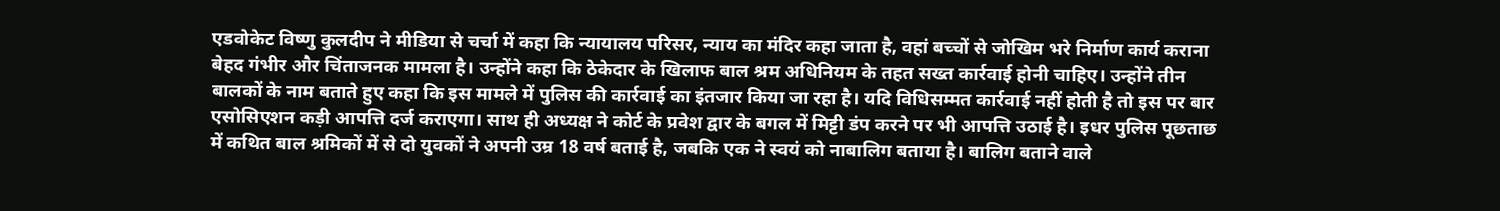एडवोकेट विष्णु कुलदीप ने मीडिया से चर्चा में कहा कि न्यायालय परिसर, न्याय का मंदिर कहा जाता है, वहां बच्चों से जोखिम भरे निर्माण कार्य कराना बेहद गंभीर और चिंताजनक मामला है। उन्होंने कहा कि ठेकेदार के खिलाफ बाल श्रम अधिनियम के तहत सख्त कार्रवाई होनी चाहिए। उन्होंने तीन बालकों के नाम बताते हुए कहा कि इस मामले में पुलिस की कार्रवाई का इंतजार किया जा रहा है। यदि विधिसम्मत कार्रवाई नहीं होती है तो इस पर बार एसोसिएशन कड़ी आपत्ति दर्ज कराएगा। साथ ही अध्यक्ष ने कोर्ट के प्रवेश द्वार के बगल में मिट्टी डंप करने पर भी आपत्ति उठाई है। इधर पुलिस पूछताछ में कथित बाल श्रमिकों में से दो युवकों ने अपनी उम्र 18 वर्ष बताई है, जबकि एक ने स्वयं को नाबालिग बताया है। बालिग बताने वाले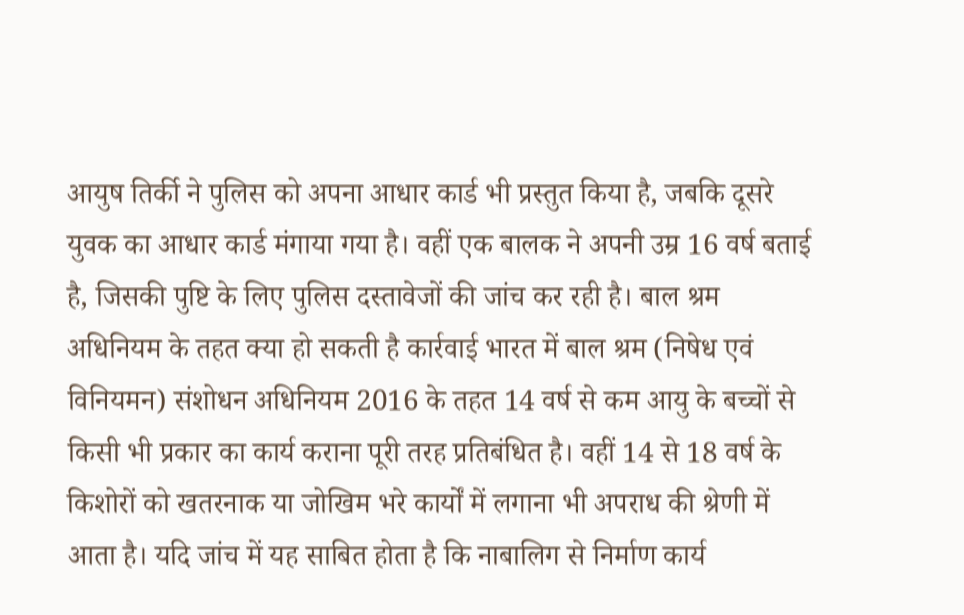आयुष तिर्की ने पुलिस को अपना आधार कार्ड भी प्रस्तुत किया है, जबकि दूसरे युवक का आधार कार्ड मंगाया गया है। वहीं एक बालक ने अपनी उम्र 16 वर्ष बताई है, जिसकी पुष्टि के लिए पुलिस दस्तावेजों की जांच कर रही है। बाल श्रम अधिनियम के तहत क्या हो सकती है कार्रवाई भारत में बाल श्रम (निषेध एवं विनियमन) संशोधन अधिनियम 2016 के तहत 14 वर्ष से कम आयु के बच्चों से किसी भी प्रकार का कार्य कराना पूरी तरह प्रतिबंधित है। वहीं 14 से 18 वर्ष के किशोरों को खतरनाक या जोखिम भरे कार्यों में लगाना भी अपराध की श्रेणी में आता है। यदि जांच में यह साबित होता है कि नाबालिग से निर्माण कार्य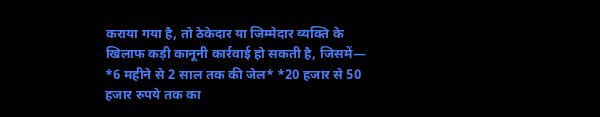कराया गया है, तो ठेकेदार या जिम्मेदार व्यक्ति के खिलाफ कड़ी कानूनी कार्रवाई हो सकती है, जिसमें— *6 महीने से 2 साल तक की जेल* *20 हजार से 50 हजार रुपये तक का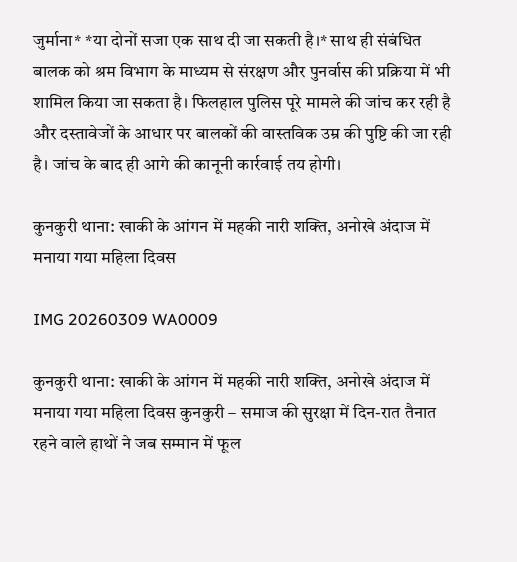जुर्माना* *या दोनों सजा एक साथ दी जा सकती है।* साथ ही संबंधित बालक को श्रम विभाग के माध्यम से संरक्षण और पुनर्वास की प्रक्रिया में भी शामिल किया जा सकता है। फिलहाल पुलिस पूरे मामले की जांच कर रही है और दस्तावेजों के आधार पर बालकों की वास्तविक उम्र की पुष्टि की जा रही है। जांच के बाद ही आगे की कानूनी कार्रवाई तय होगी।

कुनकुरी थाना: खाकी के आंगन में महकी नारी शक्ति, अनोखे अंदाज में मनाया गया महिला दिवस

IMG 20260309 WA0009

कुनकुरी थाना: खाकी के आंगन में महकी नारी शक्ति, अनोखे अंदाज में मनाया गया महिला दिवस कुनकुरी – समाज की सुरक्षा में दिन-रात तैनात रहने वाले हाथों ने जब सम्मान में फूल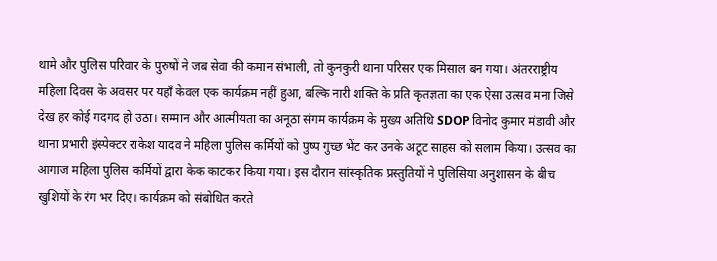थामे और पुलिस परिवार के पुरुषों ने जब सेवा की कमान संभाली, तो कुनकुरी थाना परिसर एक मिसाल बन गया। अंतरराष्ट्रीय महिला दिवस के अवसर पर यहाँ केवल एक कार्यक्रम नहीं हुआ, बल्कि नारी शक्ति के प्रति कृतज्ञता का एक ऐसा उत्सव मना जिसे देख हर कोई गदगद हो उठा। सम्मान और आत्मीयता का अनूठा संगम कार्यक्रम के मुख्य अतिथि SDOP विनोद कुमार मंडावी और थाना प्रभारी इंस्पेक्टर राकेश यादव ने महिला पुलिस कर्मियों को पुष्प गुच्छ भेंट कर उनके अटूट साहस को सलाम किया। उत्सव का आगाज महिला पुलिस कर्मियों द्वारा केक काटकर किया गया। इस दौरान सांस्कृतिक प्रस्तुतियों ने पुलिसिया अनुशासन के बीच खुशियों के रंग भर दिए। कार्यक्रम को संबोधित करते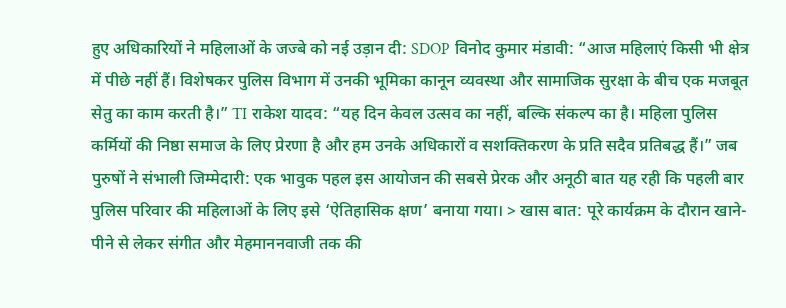हुए अधिकारियों ने महिलाओं के जज्बे को नई उड़ान दी: SDOP विनोद कुमार मंडावी: “आज महिलाएं किसी भी क्षेत्र में पीछे नहीं हैं। विशेषकर पुलिस विभाग में उनकी भूमिका कानून व्यवस्था और सामाजिक सुरक्षा के बीच एक मजबूत सेतु का काम करती है।” TI राकेश यादव: “यह दिन केवल उत्सव का नहीं, बल्कि संकल्प का है। महिला पुलिस कर्मियों की निष्ठा समाज के लिए प्रेरणा है और हम उनके अधिकारों व सशक्तिकरण के प्रति सदैव प्रतिबद्ध हैं।” जब पुरुषों ने संभाली जिम्मेदारी: एक भावुक पहल इस आयोजन की सबसे प्रेरक और अनूठी बात यह रही कि पहली बार पुलिस परिवार की महिलाओं के लिए इसे ‘ऐतिहासिक क्षण’ बनाया गया। > खास बात: पूरे कार्यक्रम के दौरान खाने-पीने से लेकर संगीत और मेहमाननवाजी तक की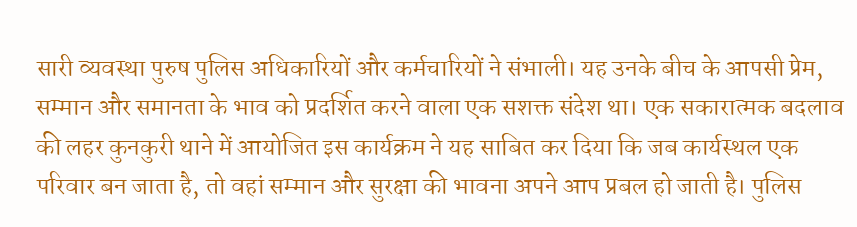सारी व्यवस्था पुरुष पुलिस अधिकारियों और कर्मचारियों ने संभाली। यह उनके बीच के आपसी प्रेम, सम्मान और समानता के भाव को प्रदर्शित करने वाला एक सशक्त संदेश था। एक सकारात्मक बदलाव की लहर कुनकुरी थाने में आयोजित इस कार्यक्रम ने यह साबित कर दिया कि जब कार्यस्थल एक परिवार बन जाता है, तो वहां सम्मान और सुरक्षा की भावना अपने आप प्रबल हो जाती है। पुलिस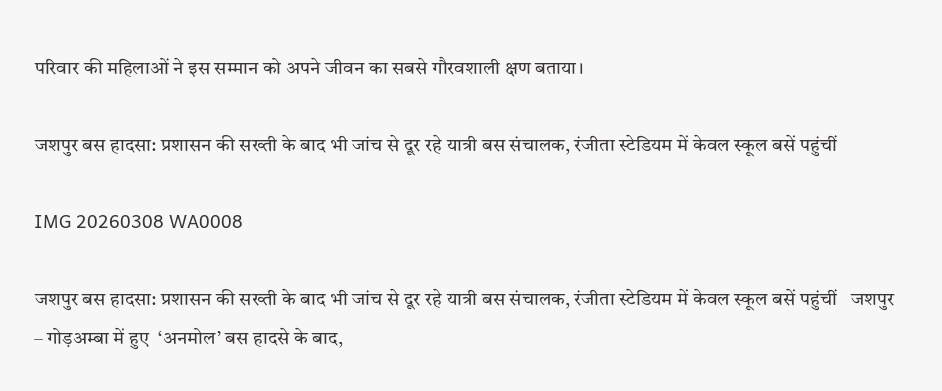परिवार की महिलाओं ने इस सम्मान को अपने जीवन का सबसे गौरवशाली क्षण बताया।

जशपुर बस हादसा: प्रशासन की सख्ती के बाद भी जांच से दूर रहे यात्री बस संचालक, रंजीता स्टेडियम में केवल स्कूल बसें पहुंचीं

IMG 20260308 WA0008

जशपुर बस हादसा: प्रशासन की सख्ती के बाद भी जांच से दूर रहे यात्री बस संचालक, रंजीता स्टेडियम में केवल स्कूल बसें पहुंचीं   जशपुर – गोड़अम्बा में हुए  ‘अनमोल’ बस हादसे के बाद,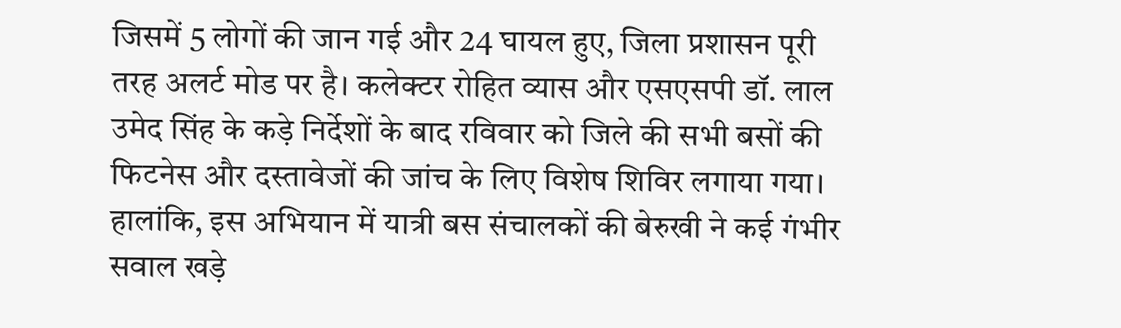जिसमें 5 लोगों की जान गई और 24 घायल हुए, जिला प्रशासन पूरी तरह अलर्ट मोड पर है। कलेक्टर रोहित व्यास और एसएसपी डॉ. लाल उमेद सिंह के कड़े निर्देशों के बाद रविवार को जिले की सभी बसों की फिटनेस और दस्तावेजों की जांच के लिए विशेष शिविर लगाया गया। हालांकि, इस अभियान में यात्री बस संचालकों की बेरुखी ने कई गंभीर सवाल खड़े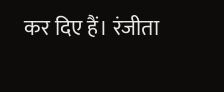कर दिए हैं। रंजीता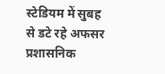स्टेडियम में सुबह से डटे रहे अफसर प्रशासनिक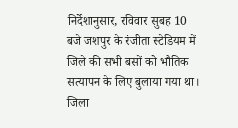निर्देशानुसार, रविवार सुबह 10 बजे जशपुर के रंजीता स्टेडियम में जिले की सभी बसों को भौतिक सत्यापन के लिए बुलाया गया था। जिला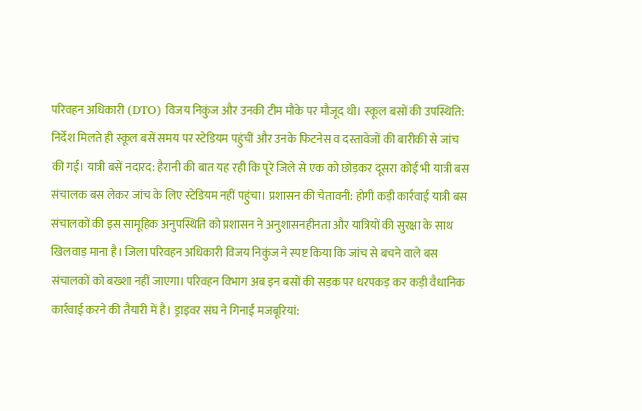परिवहन अधिकारी (DTO) विजय निकुंज और उनकी टीम मौके पर मौजूद थी। स्कूल बसों की उपस्थिति: निर्देश मिलते ही स्कूल बसें समय पर स्टेडियम पहुंचीं और उनके फिटनेस व दस्तावेजों की बारीकी से जांच की गई। यात्री बसें नदारद: हैरानी की बात यह रही कि पूरे जिले से एक को छोड़कर दूसरा कोई भी यात्री बस संचालक बस लेकर जांच के लिए स्टेडियम नहीं पहुंचा। प्रशासन की चेतावनी: होगी कड़ी कार्रवाई यात्री बस संचालकों की इस सामूहिक अनुपस्थिति को प्रशासन ने अनुशासनहीनता और यात्रियों की सुरक्षा के साथ खिलवाड़ माना है। जिला परिवहन अधिकारी विजय निकुंज ने स्पष्ट किया कि जांच से बचने वाले बस संचालकों को बख्शा नहीं जाएगा। परिवहन विभाग अब इन बसों की सड़क पर धरपकड़ कर कड़ी वैधानिक कार्रवाई करने की तैयारी में है। ड्राइवर संघ ने गिनाईं मजबूरियां: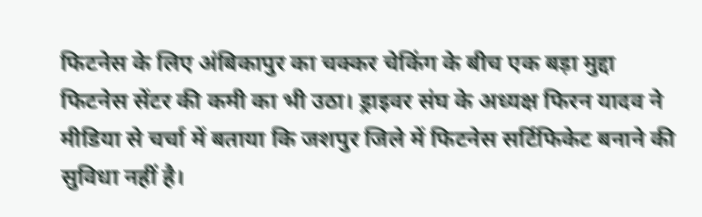फिटनेस के लिए अंबिकापुर का चक्कर चेकिंग के बीच एक बड़ा मुद्दा फिटनेस सेंटर की कमी का भी उठा। ड्राइवर संघ के अध्यक्ष फिरन यादव ने मीडिया से चर्चा में बताया कि जशपुर जिले में फिटनेस सर्टिफिकेट बनाने की सुविधा नहीं है।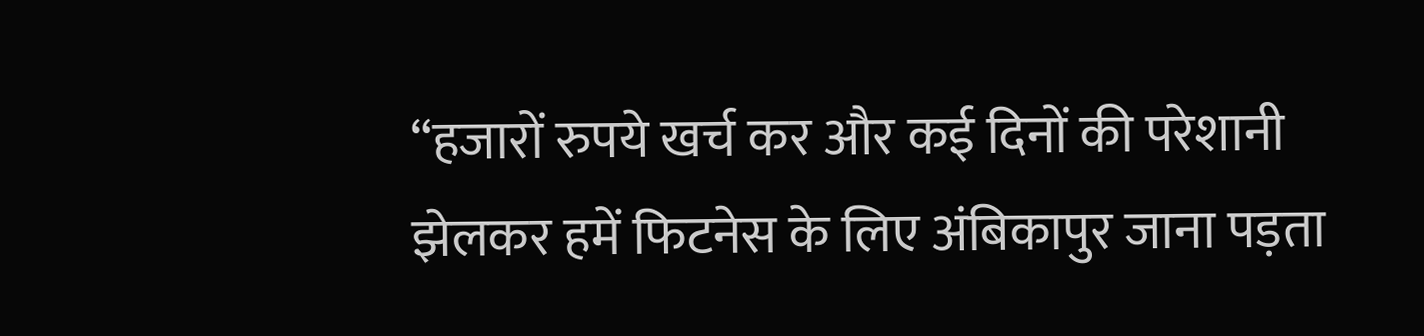“हजारों रुपये खर्च कर और कई दिनों की परेशानी झेलकर हमें फिटनेस के लिए अंबिकापुर जाना पड़ता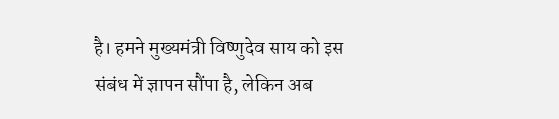है। हमने मुख्यमंत्री विष्णुदेव साय को इस संबंध में ज्ञापन सौंपा है, लेकिन अब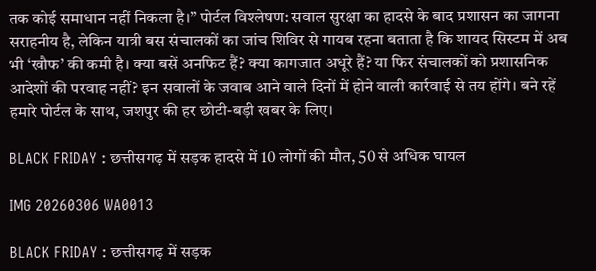तक कोई समाधान नहीं निकला है।” पोर्टल विश्लेषण: सवाल सुरक्षा का हादसे के बाद प्रशासन का जागना सराहनीय है, लेकिन यात्री बस संचालकों का जांच शिविर से गायब रहना बताता है कि शायद सिस्टम में अब भी ‘खौफ’ की कमी है। क्या बसें अनफिट हैं? क्या कागजात अधूरे हैं? या फिर संचालकों को प्रशासनिक आदेशों की परवाह नहीं? इन सवालों के जवाब आने वाले दिनों में होने वाली कार्रवाई से तय होंगे। बने रहें हमारे पोर्टल के साथ, जशपुर की हर छोटी-बड़ी खबर के लिए।

BLACK FRIDAY : छत्तीसगढ़ में सड़क हादसे में 10 लोगों की मौत, 50 से अधिक घायल

IMG 20260306 WA0013

BLACK FRIDAY : छत्तीसगढ़ में सड़क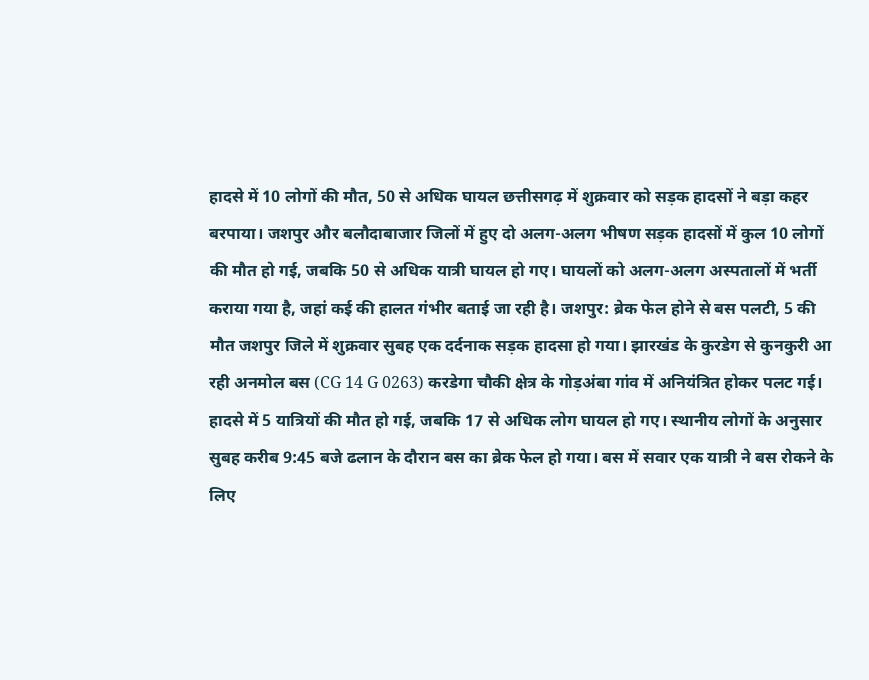हादसे में 10 लोगों की मौत, 50 से अधिक घायल छत्तीसगढ़ में शुक्रवार को सड़क हादसों ने बड़ा कहर बरपाया। जशपुर और बलौदाबाजार जिलों में हुए दो अलग-अलग भीषण सड़क हादसों में कुल 10 लोगों की मौत हो गई, जबकि 50 से अधिक यात्री घायल हो गए। घायलों को अलग-अलग अस्पतालों में भर्ती कराया गया है, जहां कई की हालत गंभीर बताई जा रही है। जशपुर: ब्रेक फेल होने से बस पलटी, 5 की मौत जशपुर जिले में शुक्रवार सुबह एक दर्दनाक सड़क हादसा हो गया। झारखंड के कुरडेग से कुनकुरी आ रही अनमोल बस (CG 14 G 0263) करडेगा चौकी क्षेत्र के गोड़अंबा गांव में अनियंत्रित होकर पलट गई। हादसे में 5 यात्रियों की मौत हो गई, जबकि 17 से अधिक लोग घायल हो गए। स्थानीय लोगों के अनुसार सुबह करीब 9:45 बजे ढलान के दौरान बस का ब्रेक फेल हो गया। बस में सवार एक यात्री ने बस रोकने के लिए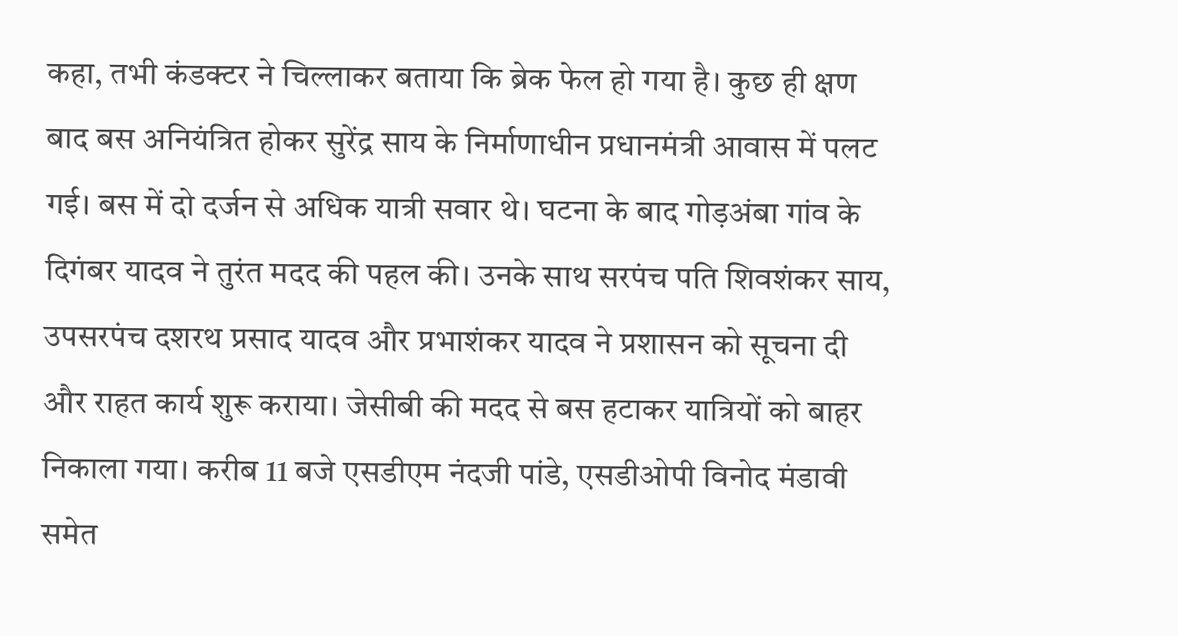कहा, तभी कंडक्टर ने चिल्लाकर बताया कि ब्रेक फेल हो गया है। कुछ ही क्षण बाद बस अनियंत्रित होकर सुरेंद्र साय के निर्माणाधीन प्रधानमंत्री आवास में पलट गई। बस में दो दर्जन से अधिक यात्री सवार थे। घटना के बाद गोड़अंबा गांव के दिगंबर यादव ने तुरंत मदद की पहल की। उनके साथ सरपंच पति शिवशंकर साय, उपसरपंच दशरथ प्रसाद यादव और प्रभाशंकर यादव ने प्रशासन को सूचना दी और राहत कार्य शुरू कराया। जेसीबी की मदद से बस हटाकर यात्रियों को बाहर निकाला गया। करीब 11 बजे एसडीएम नंदजी पांडे, एसडीओपी विनोद मंडावी समेत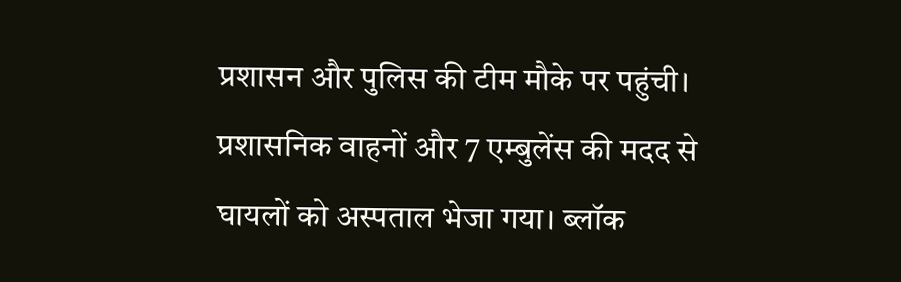प्रशासन और पुलिस की टीम मौके पर पहुंची। प्रशासनिक वाहनों और 7 एम्बुलेंस की मदद से घायलों को अस्पताल भेजा गया। ब्लॉक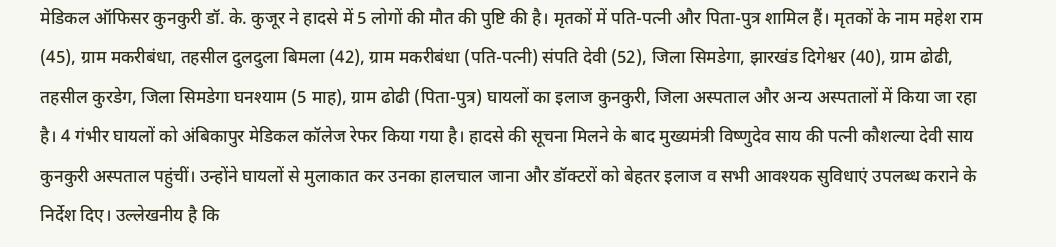मेडिकल ऑफिसर कुनकुरी डॉ. के. कुजूर ने हादसे में 5 लोगों की मौत की पुष्टि की है। मृतकों में पति-पत्नी और पिता-पुत्र शामिल हैं। मृतकों के नाम महेश राम (45), ग्राम मकरीबंधा, तहसील दुलदुला बिमला (42), ग्राम मकरीबंधा (पति-पत्नी) संपति देवी (52), जिला सिमडेगा, झारखंड दिगेश्वर (40), ग्राम ढोढी, तहसील कुरडेग, जिला सिमडेगा घनश्याम (5 माह), ग्राम ढोढी (पिता-पुत्र) घायलों का इलाज कुनकुरी, जिला अस्पताल और अन्य अस्पतालों में किया जा रहा है। 4 गंभीर घायलों को अंबिकापुर मेडिकल कॉलेज रेफर किया गया है। हादसे की सूचना मिलने के बाद मुख्यमंत्री विष्णुदेव साय की पत्नी कौशल्या देवी साय कुनकुरी अस्पताल पहुंचीं। उन्होंने घायलों से मुलाकात कर उनका हालचाल जाना और डॉक्टरों को बेहतर इलाज व सभी आवश्यक सुविधाएं उपलब्ध कराने के निर्देश दिए। उल्लेखनीय है कि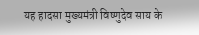यह हादसा मुख्यमंत्री विष्णुदेव साय के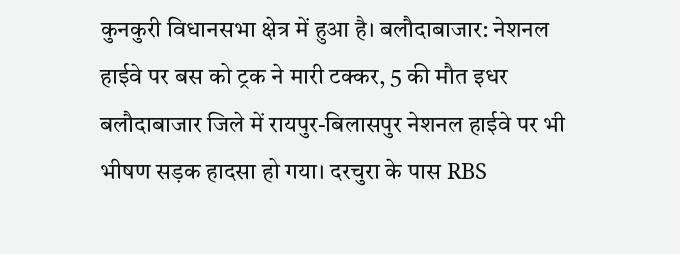कुनकुरी विधानसभा क्षेत्र में हुआ है। बलौदाबाजार: नेशनल हाईवे पर बस को ट्रक ने मारी टक्कर, 5 की मौत इधर बलौदाबाजार जिले में रायपुर-बिलासपुर नेशनल हाईवे पर भी भीषण सड़क हादसा हो गया। दरचुरा के पास RBS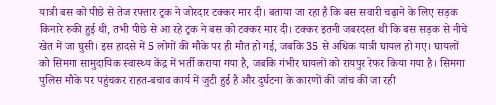यात्री बस को पीछे से तेज रफ्तार ट्रक ने जोरदार टक्कर मार दी। बताया जा रहा है कि बस सवारी चढ़ाने के लिए सड़क किनारे रुकी हुई थी, तभी पीछे से आ रहे ट्रक ने बस को टक्कर मार दी। टक्कर इतनी जबरदस्त थी कि बस सड़क से नीचे खेत में जा घुसी। इस हादसे में 5 लोगों की मौके पर ही मौत हो गई, जबकि 35 से अधिक यात्री घायल हो गए। घायलों को सिमगा सामुदायिक स्वास्थ्य केंद्र में भर्ती कराया गया है, जबकि गंभीर घायलों को रायपुर रेफर किया गया है। सिमगा पुलिस मौके पर पहुंचकर राहत-बचाव कार्य में जुटी हुई है और दुर्घटना के कारणों की जांच की जा रही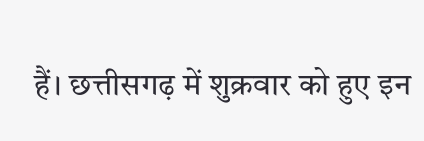हैं। छत्तीसगढ़ में शुक्रवार को हुए इन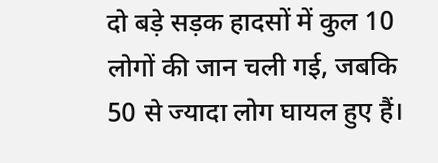दो बड़े सड़क हादसों में कुल 10 लोगों की जान चली गई, जबकि 50 से ज्यादा लोग घायल हुए हैं।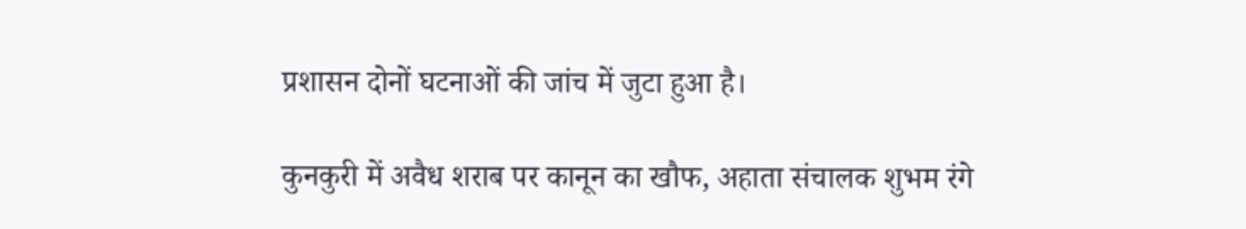प्रशासन दोनों घटनाओं की जांच में जुटा हुआ है।

कुनकुरी में अवैध शराब पर कानून का खौफ, अहाता संचालक शुभम रंगे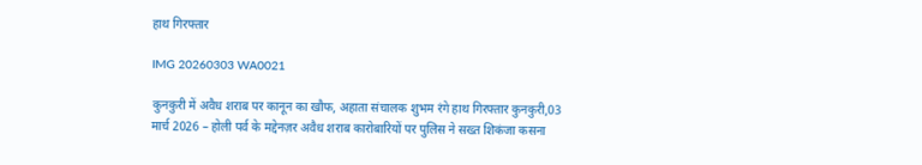हाथ गिरफ्तार

IMG 20260303 WA0021

कुनकुरी में अवैध शराब पर कानून का खौफ, अहाता संचालक शुभम रंगे हाथ गिरफ्तार कुनकुरी,03 मार्च 2026 – होली पर्व के मद्देनज़र अवैध शराब कारोबारियों पर पुलिस ने सख्त शिकंजा कसना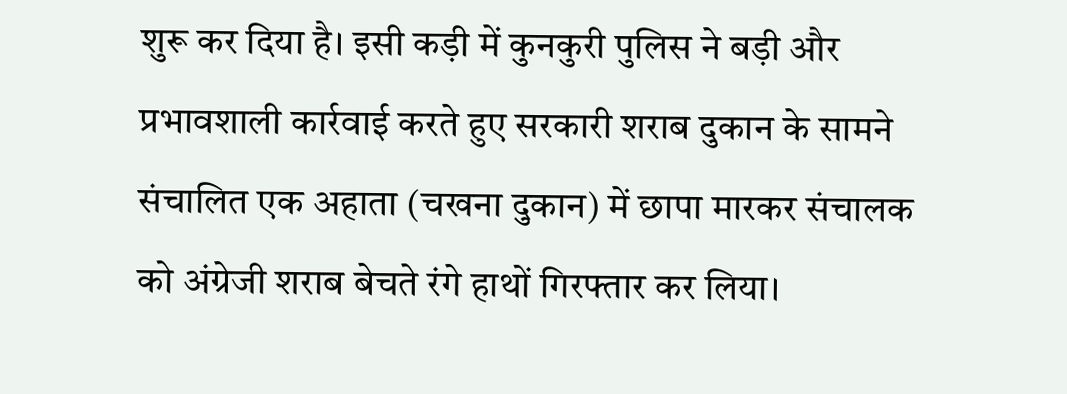शुरू कर दिया है। इसी कड़ी में कुनकुरी पुलिस ने बड़ी और प्रभावशाली कार्रवाई करते हुए सरकारी शराब दुकान के सामने संचालित एक अहाता (चखना दुकान) में छापा मारकर संचालक को अंग्रेजी शराब बेचते रंगे हाथों गिरफ्तार कर लिया।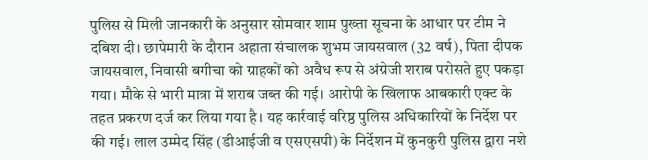पुलिस से मिली जानकारी के अनुसार सोमवार शाम पुख्ता सूचना के आधार पर टीम ने दबिश दी। छापेमारी के दौरान अहाता संचालक शुभम जायसवाल (32 वर्ष), पिता दीपक जायसवाल, निवासी बगीचा को ग्राहकों को अवैध रूप से अंग्रेजी शराब परोसते हुए पकड़ा गया। मौके से भारी मात्रा में शराब जब्त की गई। आरोपी के खिलाफ आबकारी एक्ट के तहत प्रकरण दर्ज कर लिया गया है। यह कार्रवाई वरिष्ठ पुलिस अधिकारियों के निर्देश पर की गई। लाल उम्मेद सिंह (डीआईजी व एसएसपी) के निर्देशन में कुनकुरी पुलिस द्वारा नशे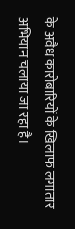के अवैध कारोबारियों के खिलाफ लगातार अभियान चलाया जा रहा है।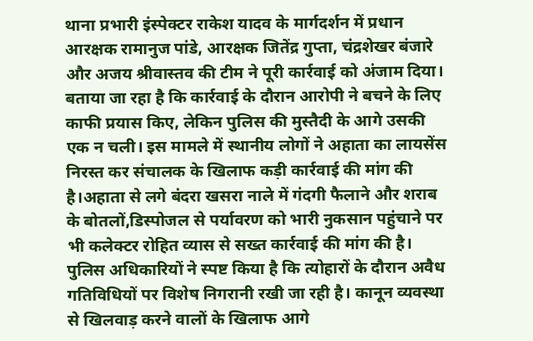थाना प्रभारी इंस्पेक्टर राकेश यादव के मार्गदर्शन में प्रधान आरक्षक रामानुज पांडे, आरक्षक जितेंद्र गुप्ता, चंद्रशेखर बंजारे और अजय श्रीवास्तव की टीम ने पूरी कार्रवाई को अंजाम दिया। बताया जा रहा है कि कार्रवाई के दौरान आरोपी ने बचने के लिए काफी प्रयास किए, लेकिन पुलिस की मुस्तैदी के आगे उसकी एक न चली। इस मामले में स्थानीय लोगों ने अहाता का लायसेंस निरस्त कर संचालक के खिलाफ कड़ी कार्रवाई की मांग की है।अहाता से लगे बंदरा खसरा नाले में गंदगी फैलाने और शराब के बोतलों,डिस्पोजल से पर्यावरण को भारी नुकसान पहुंचाने पर भी कलेक्टर रोहित व्यास से सख्त कार्रवाई की मांग की है। पुलिस अधिकारियों ने स्पष्ट किया है कि त्योहारों के दौरान अवैध गतिविधियों पर विशेष निगरानी रखी जा रही है। कानून व्यवस्था से खिलवाड़ करने वालों के खिलाफ आगे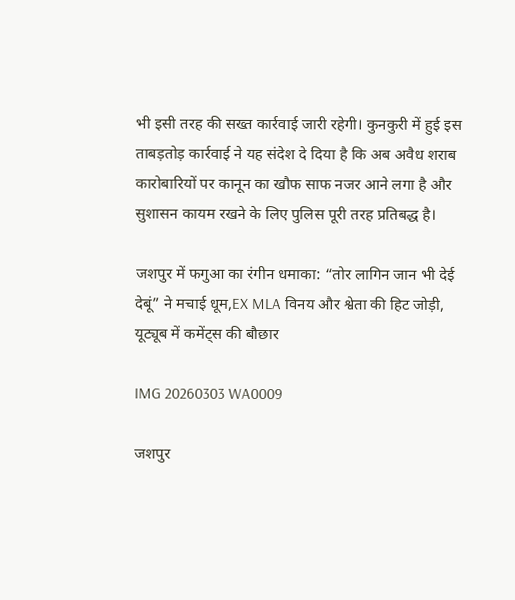भी इसी तरह की सख्त कार्रवाई जारी रहेगी। कुनकुरी में हुई इस ताबड़तोड़ कार्रवाई ने यह संदेश दे दिया है कि अब अवैध शराब कारोबारियों पर कानून का खौफ साफ नजर आने लगा है और सुशासन कायम रखने के लिए पुलिस पूरी तरह प्रतिबद्ध है।

जशपुर में फगुआ का रंगीन धमाका: “तोर लागिन जान भी देई देबूं” ने मचाई धूम,EX MLA विनय और श्वेता की हिट जोड़ी, यूट्यूब में कमेंट्स की बौछार

IMG 20260303 WA0009

जशपुर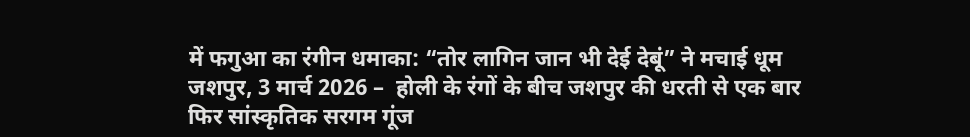में फगुआ का रंगीन धमाका: “तोर लागिन जान भी देई देबूं” ने मचाई धूम जशपुर, 3 मार्च 2026 –  होली के रंगों के बीच जशपुर की धरती से एक बार फिर सांस्कृतिक सरगम गूंज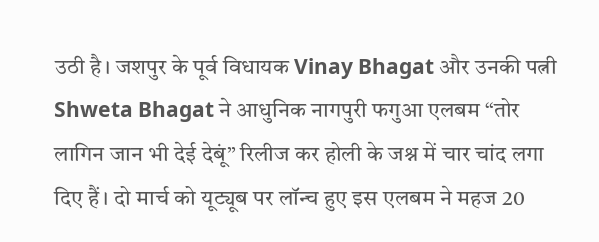उठी है। जशपुर के पूर्व विधायक Vinay Bhagat और उनकी पत्नी Shweta Bhagat ने आधुनिक नागपुरी फगुआ एलबम “तोर लागिन जान भी देई देबूं” रिलीज कर होली के जश्न में चार चांद लगा दिए हैं। दो मार्च को यूट्यूब पर लॉन्च हुए इस एलबम ने महज 20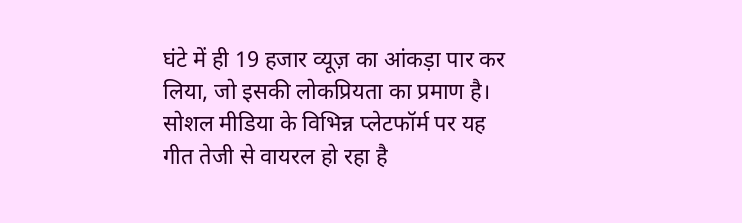घंटे में ही 19 हजार व्यूज़ का आंकड़ा पार कर लिया, जो इसकी लोकप्रियता का प्रमाण है। सोशल मीडिया के विभिन्न प्लेटफॉर्म पर यह गीत तेजी से वायरल हो रहा है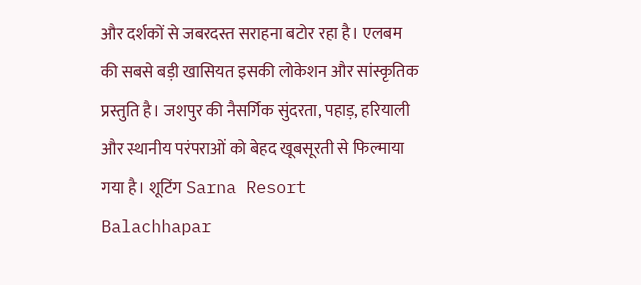और दर्शकों से जबरदस्त सराहना बटोर रहा है। एलबम की सबसे बड़ी खासियत इसकी लोकेशन और सांस्कृतिक प्रस्तुति है। जशपुर की नैसर्गिक सुंदरता, पहाड़, हरियाली और स्थानीय परंपराओं को बेहद खूबसूरती से फिल्माया गया है। शूटिंग Sarna Resort Balachhapar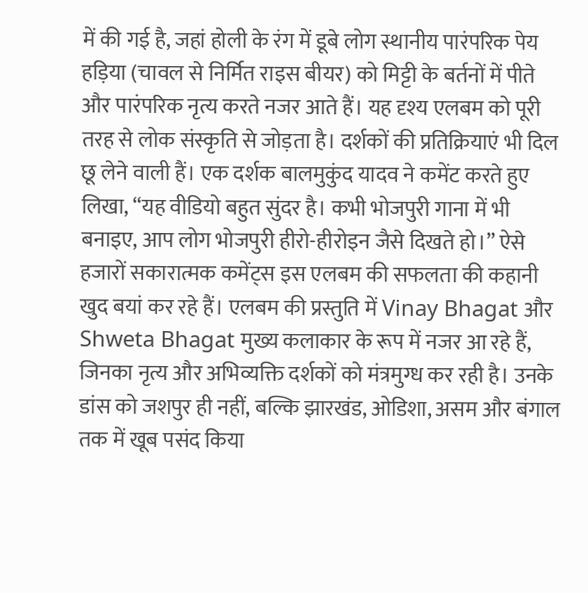में की गई है, जहां होली के रंग में डूबे लोग स्थानीय पारंपरिक पेय हड़िया (चावल से निर्मित राइस बीयर) को मिट्टी के बर्तनों में पीते और पारंपरिक नृत्य करते नजर आते हैं। यह दृश्य एलबम को पूरी तरह से लोक संस्कृति से जोड़ता है। दर्शकों की प्रतिक्रियाएं भी दिल छू लेने वाली हैं। एक दर्शक बालमुकुंद यादव ने कमेंट करते हुए लिखा, “यह वीडियो बहुत सुंदर है। कभी भोजपुरी गाना में भी बनाइए, आप लोग भोजपुरी हीरो-हीरोइन जैसे दिखते हो।” ऐसे हजारों सकारात्मक कमेंट्स इस एलबम की सफलता की कहानी खुद बयां कर रहे हैं। एलबम की प्रस्तुति में Vinay Bhagat और Shweta Bhagat मुख्य कलाकार के रूप में नजर आ रहे हैं, जिनका नृत्य और अभिव्यक्ति दर्शकों को मंत्रमुग्ध कर रही है। उनके डांस को जशपुर ही नहीं, बल्कि झारखंड, ओडिशा, असम और बंगाल तक में खूब पसंद किया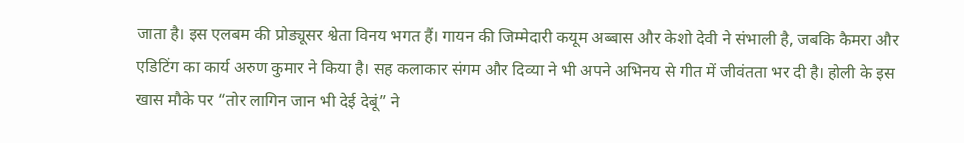जाता है। इस एलबम की प्रोड्यूसर श्वेता विनय भगत हैं। गायन की जिम्मेदारी कयूम अब्बास और केशो देवी ने संभाली है, जबकि कैमरा और एडिटिंग का कार्य अरुण कुमार ने किया है। सह कलाकार संगम और दिव्या ने भी अपने अभिनय से गीत में जीवंतता भर दी है। होली के इस खास मौके पर “तोर लागिन जान भी देई देबूं” ने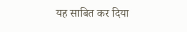यह साबित कर दिया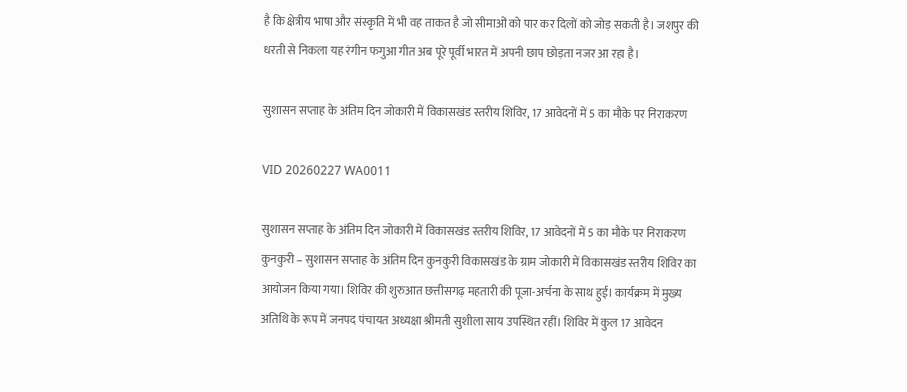है कि क्षेत्रीय भाषा और संस्कृति में भी वह ताकत है जो सीमाओं को पार कर दिलों को जोड़ सकती है। जशपुर की धरती से निकला यह रंगीन फगुआ गीत अब पूरे पूर्वी भारत में अपनी छाप छोड़ता नजर आ रहा है।

सुशासन सप्ताह के अंतिम दिन जोकारी में विकासखंड स्तरीय शिविर, 17 आवेदनों में 5 का मौके पर निराकरण

VID 20260227 WA0011

सुशासन सप्ताह के अंतिम दिन जोकारी में विकासखंड स्तरीय शिविर, 17 आवेदनों में 5 का मौके पर निराकरण कुनकुरी – सुशासन सप्ताह के अंतिम दिन कुनकुरी विकासखंड के ग्राम जोकारी में विकासखंड स्तरीय शिविर का आयोजन किया गया। शिविर की शुरुआत छत्तीसगढ़ महतारी की पूजा-अर्चना के साथ हुई। कार्यक्रम में मुख्य अतिथि के रूप में जनपद पंचायत अध्यक्षा श्रीमती सुशीला साय उपस्थित रहीं। शिविर में कुल 17 आवेदन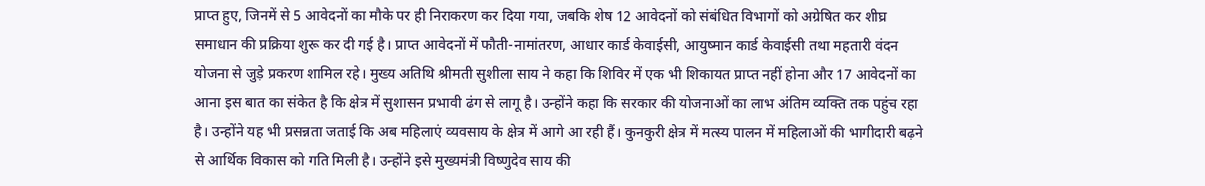प्राप्त हुए, जिनमें से 5 आवेदनों का मौके पर ही निराकरण कर दिया गया, जबकि शेष 12 आवेदनों को संबंधित विभागों को अग्रेषित कर शीघ्र समाधान की प्रक्रिया शुरू कर दी गई है। प्राप्त आवेदनों में फौती-नामांतरण, आधार कार्ड केवाईसी, आयुष्मान कार्ड केवाईसी तथा महतारी वंदन योजना से जुड़े प्रकरण शामिल रहे। मुख्य अतिथि श्रीमती सुशीला साय ने कहा कि शिविर में एक भी शिकायत प्राप्त नहीं होना और 17 आवेदनों का आना इस बात का संकेत है कि क्षेत्र में सुशासन प्रभावी ढंग से लागू है। उन्होंने कहा कि सरकार की योजनाओं का लाभ अंतिम व्यक्ति तक पहुंच रहा है। उन्होंने यह भी प्रसन्नता जताई कि अब महिलाएं व्यवसाय के क्षेत्र में आगे आ रही हैं। कुनकुरी क्षेत्र में मत्स्य पालन में महिलाओं की भागीदारी बढ़ने से आर्थिक विकास को गति मिली है। उन्होंने इसे मुख्यमंत्री विष्णुदेव साय की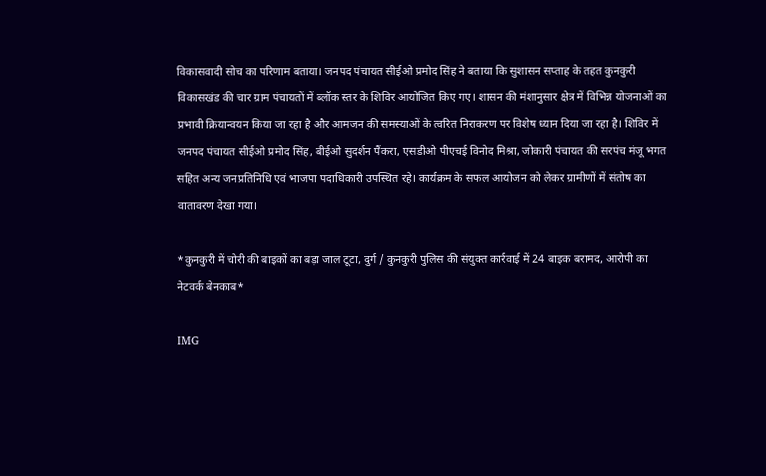विकासवादी सोच का परिणाम बताया। जनपद पंचायत सीईओ प्रमोद सिंह ने बताया कि सुशासन सप्ताह के तहत कुनकुरी विकासखंड की चार ग्राम पंचायतों में ब्लॉक स्तर के शिविर आयोजित किए गए। शासन की मंशानुसार क्षेत्र में विभिन्न योजनाओं का प्रभावी क्रियान्वयन किया जा रहा है और आमजन की समस्याओं के त्वरित निराकरण पर विशेष ध्यान दिया जा रहा है। शिविर में जनपद पंचायत सीईओ प्रमोद सिंह, बीईओ सुदर्शन पैंकरा, एसडीओ पीएचई विनोद मिश्रा, जोकारी पंचायत की सरपंच मंजू भगत सहित अन्य जनप्रतिनिधि एवं भाजपा पदाधिकारी उपस्थित रहे। कार्यक्रम के सफल आयोजन को लेकर ग्रामीणों में संतोष का वातावरण देखा गया।

*कुनकुरी में चोरी की बाइकों का बड़ा जाल टूटा, दुर्ग / कुनकुरी पुलिस की संयुक्त कार्रवाई में 24 बाइक बरामद, आरोपी का नेटवर्क बेनकाब*

IMG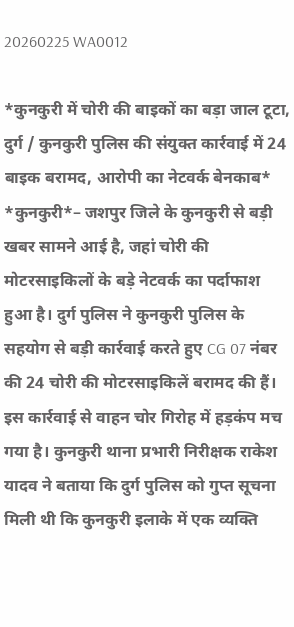20260225 WA0012

*कुनकुरी में चोरी की बाइकों का बड़ा जाल टूटा, दुर्ग / कुनकुरी पुलिस की संयुक्त कार्रवाई में 24 बाइक बरामद, आरोपी का नेटवर्क बेनकाब* *कुनकुरी*– जशपुर जिले के कुनकुरी से बड़ी खबर सामने आई है, जहां चोरी की मोटरसाइकिलों के बड़े नेटवर्क का पर्दाफाश हुआ है। दुर्ग पुलिस ने कुनकुरी पुलिस के सहयोग से बड़ी कार्रवाई करते हुए CG 07 नंबर की 24 चोरी की मोटरसाइकिलें बरामद की हैं। इस कार्रवाई से वाहन चोर गिरोह में हड़कंप मच गया है। कुनकुरी थाना प्रभारी निरीक्षक राकेश यादव ने बताया कि दुर्ग पुलिस को गुप्त सूचना मिली थी कि कुनकुरी इलाके में एक व्यक्ति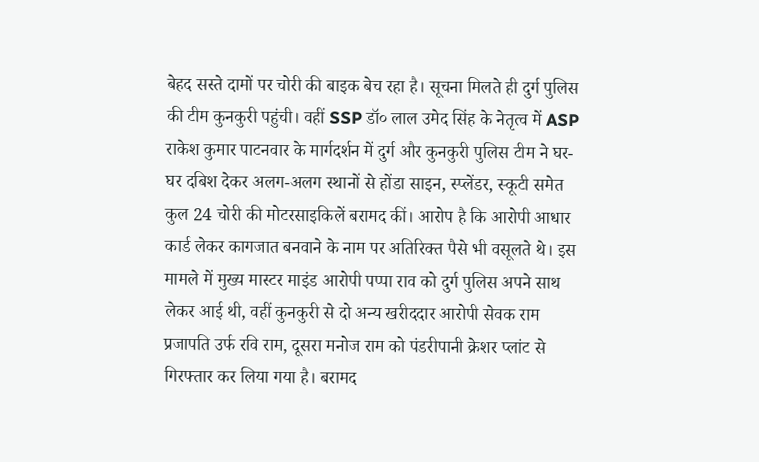बेहद सस्ते दामों पर चोरी की बाइक बेच रहा है। सूचना मिलते ही दुर्ग पुलिस की टीम कुनकुरी पहुंची। वहीं SSP डॉ० लाल उमेद सिंह के नेतृत्व में ASP राकेश कुमार पाटनवार के मार्गदर्शन में दुर्ग और कुनकुरी पुलिस टीम ने घर-घर दबिश देकर अलग-अलग स्थानों से होंडा साइन, स्प्लेंडर, स्कूटी समेत कुल 24 चोरी की मोटरसाइकिलें बरामद कीं। आरोप है कि आरोपी आधार कार्ड लेकर कागजात बनवाने के नाम पर अतिरिक्त पैसे भी वसूलते थे। इस मामले में मुख्य मास्टर माइंड आरोपी पप्पा राव को दुर्ग पुलिस अपने साथ लेकर आई थी, वहीं कुनकुरी से दो अन्य खरीददार आरोपी सेवक राम प्रजापति उर्फ रवि राम, दूसरा मनोज राम को पंडरीपानी क्रेशर प्लांट से गिरफ्तार कर लिया गया है। बरामद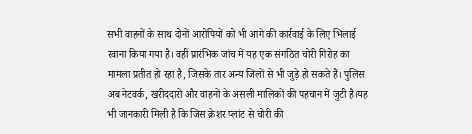सभी वाहनों के साथ दोनों आरोपियों को भी आगे की कार्रवाई के लिए भिलाई रवाना किया गया है। वहीं प्रारंभिक जांच में यह एक संगठित चोरी गिरोह का मामला प्रतीत हो रहा है, जिसके तार अन्य जिलों से भी जुड़े हो सकते हैं। पुलिस अब नेटवर्क, खरीददारों और वाहनों के असली मालिकों की पहचान में जुटी है।यह भी जानकारी मिली है कि जिस क्रेशर प्लांट से चोरी की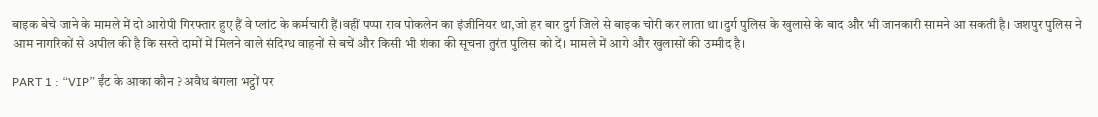बाइक बेचे जाने के मामले में दो आरोपी गिरफ्तार हुए हैं वे प्लांट के कर्मचारी हैं।वहीं पप्पा राव पोकलेन का इंजीनियर था,जो हर बार दुर्ग जिले से बाइक चोरी कर लाता था।दुर्ग पुलिस के खुलासे के बाद और भी जानकारी सामने आ सकती है। जशपुर पुलिस ने आम नागरिकों से अपील की है कि सस्ते दामों में मिलने वाले संदिग्ध वाहनों से बचें और किसी भी शंका की सूचना तुरंत पुलिस को दें। मामले में आगे और खुलासों की उम्मीद है।

PART 1 : “VIP” ईंट के आका कौन ? अवैध बंगला भट्ठों पर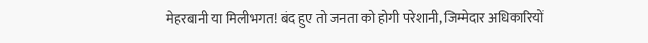मेहरबानी या मिलीभगत! बंद हुए तो जनता को होगी परेशानी, जिम्मेदार अधिकारियों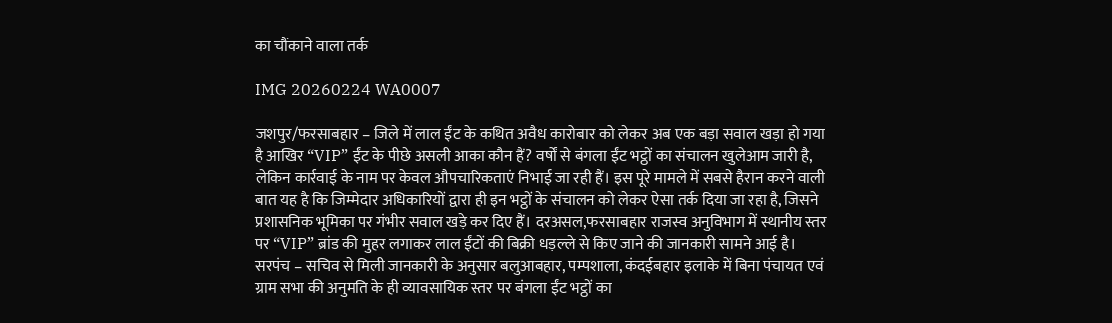का चौंकाने वाला तर्क

IMG 20260224 WA0007

जशपुर/फरसाबहार – जिले में लाल ईंट के कथित अवैध कारोबार को लेकर अब एक बड़ा सवाल खड़ा हो गया है आखिर “VIP” ईंट के पीछे असली आका कौन हैं? वर्षों से बंगला ईंट भट्ठों का संचालन खुलेआम जारी है, लेकिन कार्रवाई के नाम पर केवल औपचारिकताएं निभाई जा रही हैं। इस पूरे मामले में सबसे हैरान करने वाली बात यह है कि जिम्मेदार अधिकारियों द्वारा ही इन भट्ठों के संचालन को लेकर ऐसा तर्क दिया जा रहा है, जिसने प्रशासनिक भूमिका पर गंभीर सवाल खड़े कर दिए हैं। दरअसल,फरसाबहार राजस्व अनुविभाग में स्थानीय स्तर पर “VIP” ब्रांड की मुहर लगाकर लाल ईंटों की बिक्री धड़ल्ले से किए जाने की जानकारी सामने आई है। सरपंच – सचिव से मिली जानकारी के अनुसार बलुआबहार, पम्पशाला, कंदईबहार इलाके में बिना पंचायत एवं ग्राम सभा की अनुमति के ही व्यावसायिक स्तर पर बंगला ईंट भट्ठों का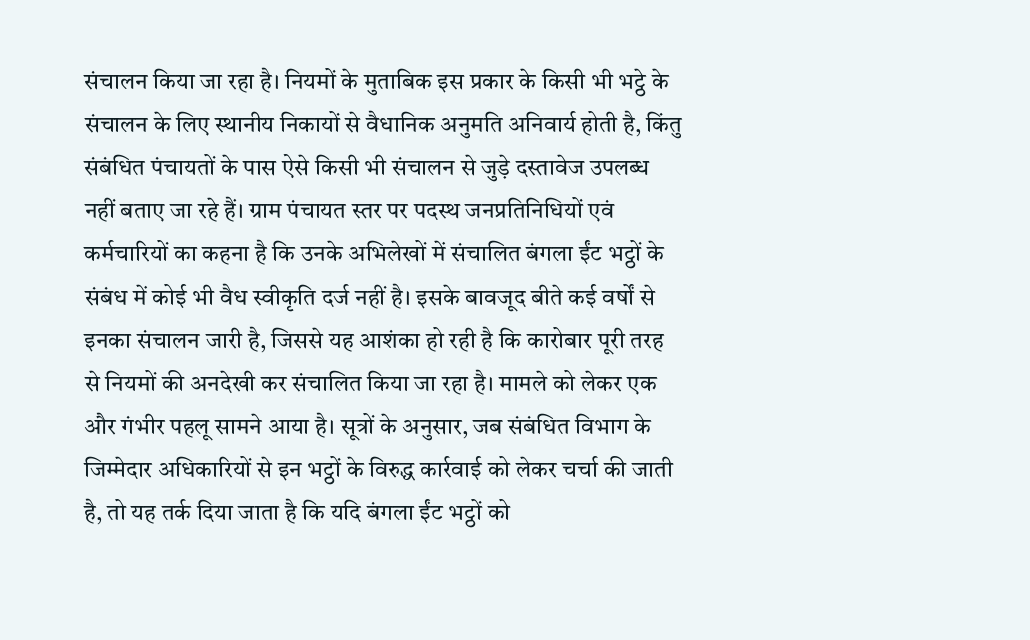संचालन किया जा रहा है। नियमों के मुताबिक इस प्रकार के किसी भी भट्ठे के संचालन के लिए स्थानीय निकायों से वैधानिक अनुमति अनिवार्य होती है, किंतु संबंधित पंचायतों के पास ऐसे किसी भी संचालन से जुड़े दस्तावेज उपलब्ध नहीं बताए जा रहे हैं। ग्राम पंचायत स्तर पर पदस्थ जनप्रतिनिधियों एवं कर्मचारियों का कहना है कि उनके अभिलेखों में संचालित बंगला ईंट भट्ठों के संबंध में कोई भी वैध स्वीकृति दर्ज नहीं है। इसके बावजूद बीते कई वर्षों से इनका संचालन जारी है, जिससे यह आशंका हो रही है कि कारोबार पूरी तरह से नियमों की अनदेखी कर संचालित किया जा रहा है। मामले को लेकर एक और गंभीर पहलू सामने आया है। सूत्रों के अनुसार, जब संबंधित विभाग के जिम्मेदार अधिकारियों से इन भट्ठों के विरुद्ध कार्रवाई को लेकर चर्चा की जाती है, तो यह तर्क दिया जाता है कि यदि बंगला ईंट भट्ठों को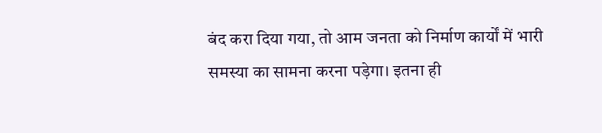बंद करा दिया गया, तो आम जनता को निर्माण कार्यों में भारी समस्या का सामना करना पड़ेगा। इतना ही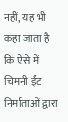नहीं, यह भी कहा जाता है कि ऐसे में चिमनी ईंट निर्माताओं द्वारा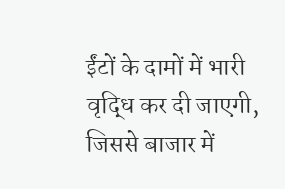ईंटों के दामों में भारी वृद्धि कर दी जाएगी, जिससे बाजार में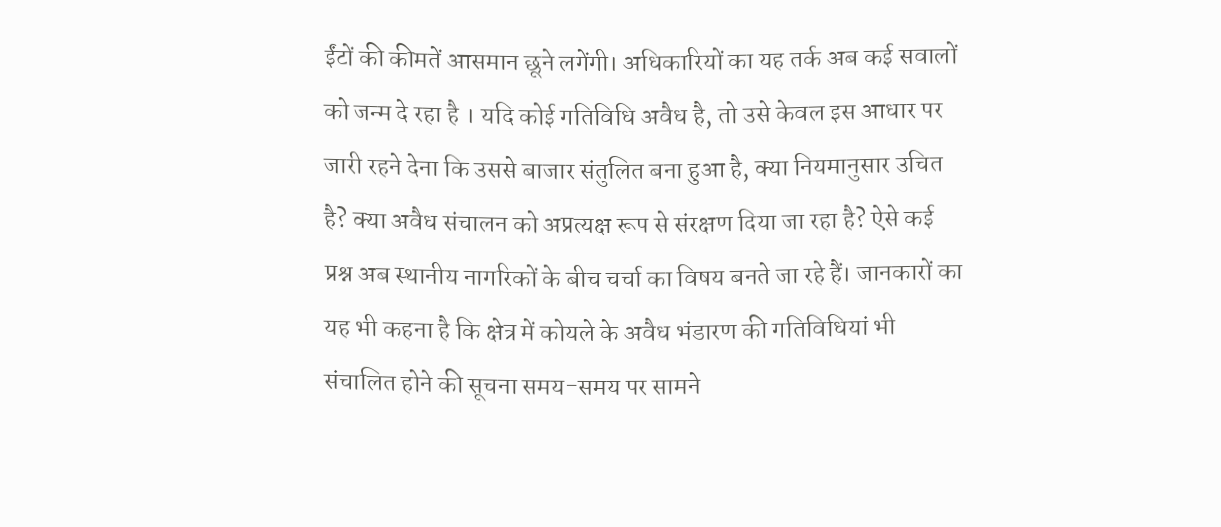ईंटों की कीमतें आसमान छूने लगेंगी। अधिकारियों का यह तर्क अब कई सवालों को जन्म दे रहा है । यदि कोई गतिविधि अवैध है, तो उसे केवल इस आधार पर जारी रहने देना कि उससे बाजार संतुलित बना हुआ है, क्या नियमानुसार उचित है? क्या अवैध संचालन को अप्रत्यक्ष रूप से संरक्षण दिया जा रहा है? ऐसे कई प्रश्न अब स्थानीय नागरिकों के बीच चर्चा का विषय बनते जा रहे हैं। जानकारों का यह भी कहना है कि क्षेत्र में कोयले के अवैध भंडारण की गतिविधियां भी संचालित होने की सूचना समय-समय पर सामने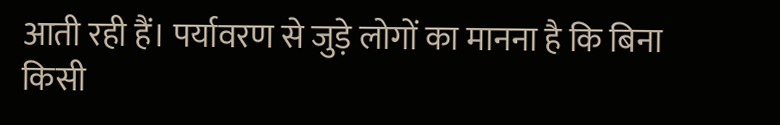आती रही हैं। पर्यावरण से जुड़े लोगों का मानना है कि बिना किसी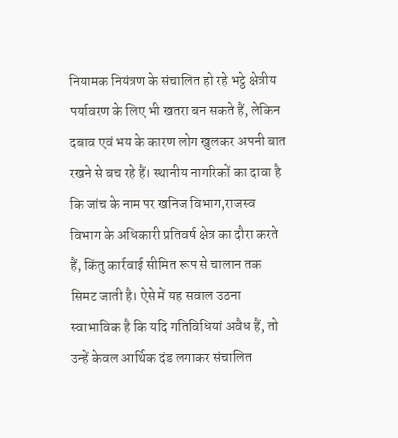नियामक नियंत्रण के संचालित हो रहे भट्ठे क्षेत्रीय पर्यावरण के लिए भी खतरा बन सकते हैं, लेकिन दबाव एवं भय के कारण लोग खुलकर अपनी बात रखने से बच रहे हैं। स्थानीय नागरिकों का दावा है कि जांच के नाम पर खनिज विभाग,राजस्व विभाग के अधिकारी प्रतिवर्ष क्षेत्र का दौरा करते हैं, किंतु कार्रवाई सीमित रूप से चालान तक सिमट जाती है। ऐसे में यह सवाल उठना स्वाभाविक है कि यदि गतिविधियां अवैध हैं, तो उन्हें केवल आर्थिक दंड लगाकर संचालित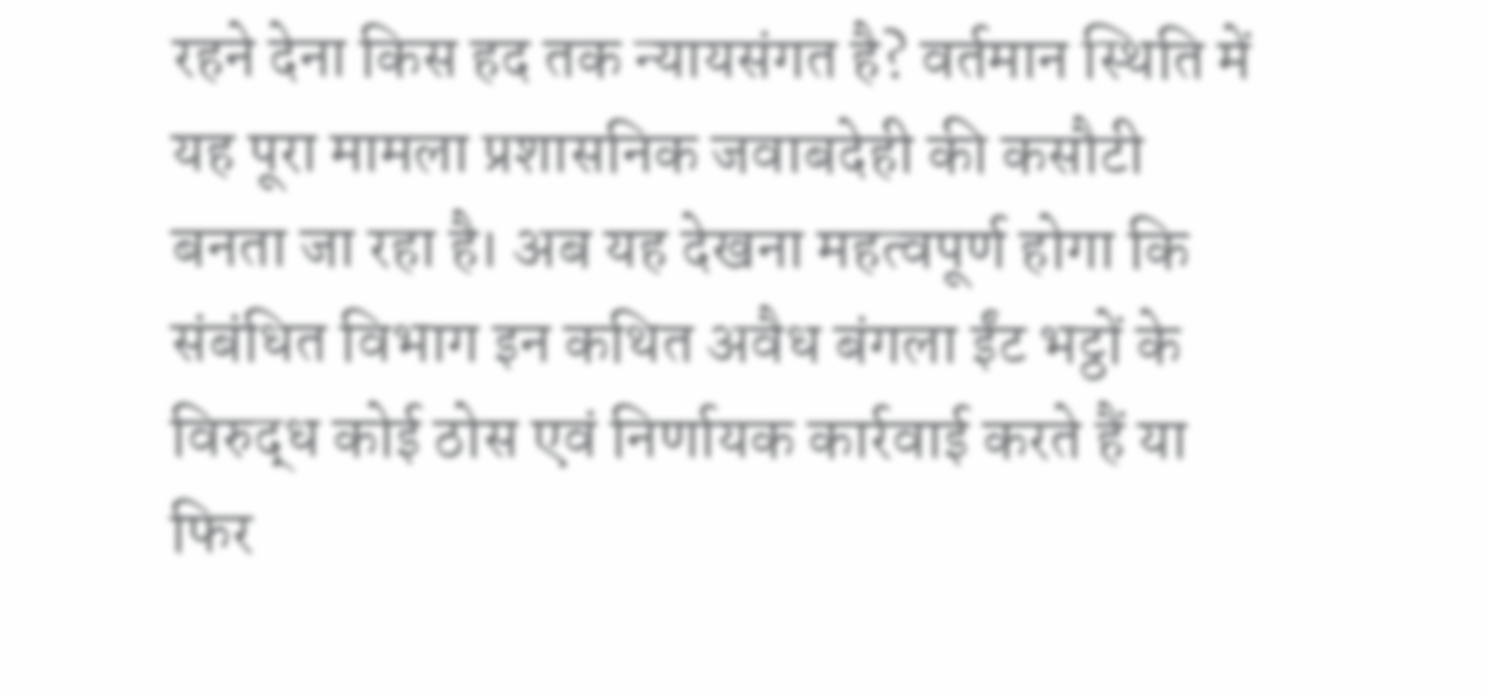रहने देना किस हद तक न्यायसंगत है? वर्तमान स्थिति में यह पूरा मामला प्रशासनिक जवाबदेही की कसौटी बनता जा रहा है। अब यह देखना महत्वपूर्ण होगा कि संबंधित विभाग इन कथित अवैध बंगला ईंट भट्ठों के विरुद्ध कोई ठोस एवं निर्णायक कार्रवाई करते हैं या फिर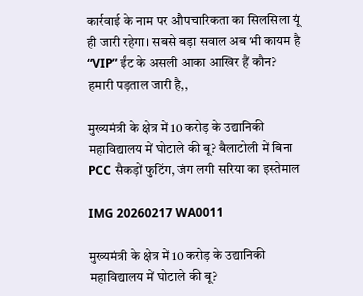कार्रवाई के नाम पर औपचारिकता का सिलसिला यूं ही जारी रहेगा। सबसे बड़ा सवाल अब भी कायम है “VIP” ईंट के असली आका आखिर हैं कौन? हमारी पड़ताल जारी है,,

मुख्यमंत्री के क्षेत्र में 10 करोड़ के उद्यानिकी महाविद्यालय में घोटाले की बू? बैलाटोली में बिना PCC सैकड़ों फुटिंग, जंग लगी सरिया का इस्तेमाल

IMG 20260217 WA0011

मुख्यमंत्री के क्षेत्र में 10 करोड़ के उद्यानिकी महाविद्यालय में घोटाले की बू?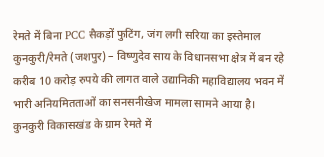रेमते में बिना PCC सैकड़ों फुटिंग, जंग लगी सरिया का इस्तेमाल कुनकुरी/रेमते (जशपुर) – विष्णुदेव साय के विधानसभा क्षेत्र में बन रहे करीब 10 करोड़ रुपये की लागत वाले उद्यानिकी महाविद्यालय भवन में भारी अनियमितताओं का सनसनीखेज मामला सामने आया है। कुनकुरी विकासखंड के ग्राम रेमते में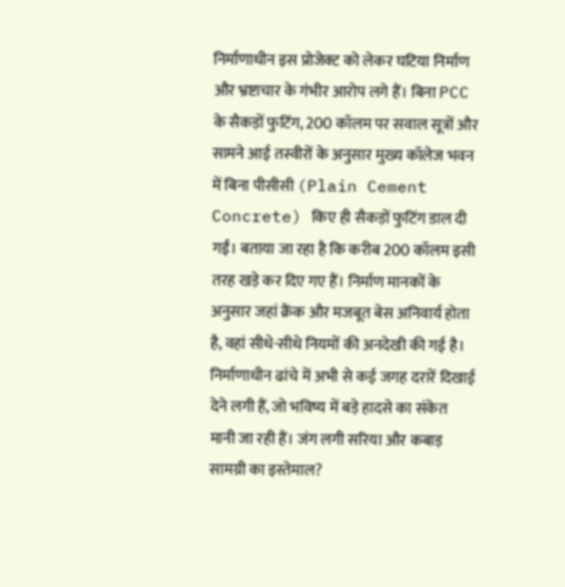निर्माणाधीन इस प्रोजेक्ट को लेकर घटिया निर्माण और भ्रष्टाचार के गंभीर आरोप लगे हैं। बिना PCC के सैकड़ों फुटिंग, 200 कॉलम पर सवाल सूत्रों और सामने आई तस्वीरों के अनुसार मुख्य कॉलेज भवन में बिना पीसीसी (Plain Cement Concrete) किए ही सैकड़ों फुटिंग डाल दी गईं। बताया जा रहा है कि करीब 200 कॉलम इसी तरह खड़े कर दिए गए हैं। निर्माण मानकों के अनुसार जहां क्रैंक और मजबूत बेस अनिवार्य होता है, वहां सीधे-सीधे नियमों की अनदेखी की गई है। निर्माणाधीन ढांचे में अभी से कई जगह दरारें दिखाई देने लगी हैं, जो भविष्य में बड़े हादसे का संकेत मानी जा रही हैं। जंग लगी सरिया और कबाड़ सामग्री का इस्तेमाल?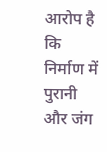आरोप है कि निर्माण में पुरानी और जंग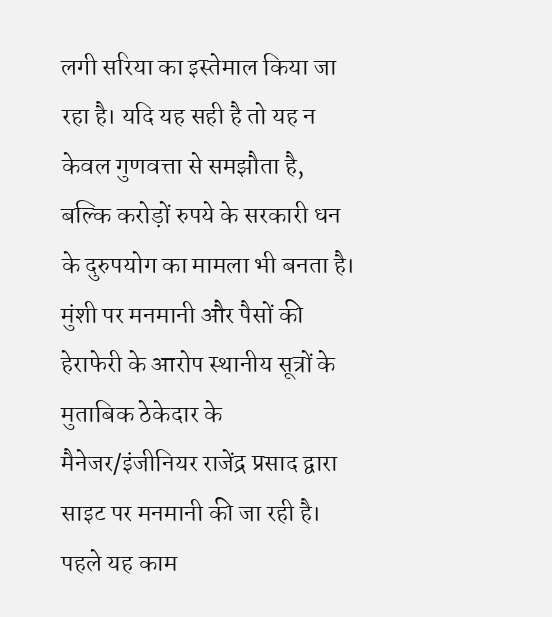लगी सरिया का इस्तेमाल किया जा रहा है। यदि यह सही है तो यह न केवल गुणवत्ता से समझौता है, बल्कि करोड़ों रुपये के सरकारी धन के दुरुपयोग का मामला भी बनता है। मुंशी पर मनमानी और पैसों की हेराफेरी के आरोप स्थानीय सूत्रों के मुताबिक ठेकेदार के मैनेजर/इंजीनियर राजेंद्र प्रसाद द्वारा साइट पर मनमानी की जा रही है। पहले यह काम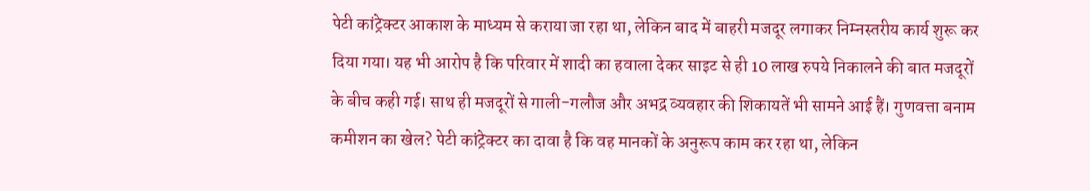पेटी कांट्रेक्टर आकाश के माध्यम से कराया जा रहा था, लेकिन बाद में बाहरी मजदूर लगाकर निम्नस्तरीय कार्य शुरू कर दिया गया। यह भी आरोप है कि परिवार में शादी का हवाला देकर साइट से ही 10 लाख रुपये निकालने की बात मजदूरों के बीच कही गई। साथ ही मजदूरों से गाली-गलौज और अभद्र व्यवहार की शिकायतें भी सामने आई हैं। गुणवत्ता बनाम कमीशन का खेल? पेटी कांट्रेक्टर का दावा है कि वह मानकों के अनुरूप काम कर रहा था, लेकिन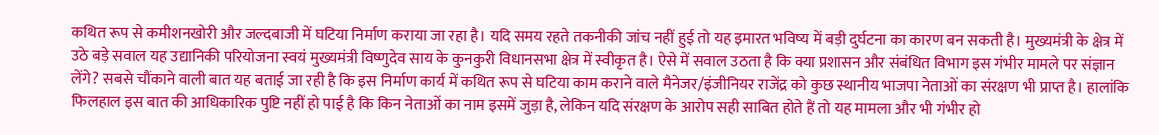कथित रूप से कमीशनखोरी और जल्दबाजी में घटिया निर्माण कराया जा रहा है। यदि समय रहते तकनीकी जांच नहीं हुई तो यह इमारत भविष्य में बड़ी दुर्घटना का कारण बन सकती है। मुख्यमंत्री के क्षेत्र में उठे बड़े सवाल यह उद्यानिकी परियोजना स्वयं मुख्यमंत्री विष्णुदेव साय के कुनकुरी विधानसभा क्षेत्र में स्वीकृत है। ऐसे में सवाल उठता है कि क्या प्रशासन और संबंधित विभाग इस गंभीर मामले पर संज्ञान लेंगे? सबसे चौंकाने वाली बात यह बताई जा रही है कि इस निर्माण कार्य में कथित रूप से घटिया काम कराने वाले मैनेजर/इंजीनियर राजेंद्र को कुछ स्थानीय भाजपा नेताओं का संरक्षण भी प्राप्त है। हालांकि फिलहाल इस बात की आधिकारिक पुष्टि नहीं हो पाई है कि किन नेताओं का नाम इसमें जुड़ा है, लेकिन यदि संरक्षण के आरोप सही साबित होते हैं तो यह मामला और भी गंभीर हो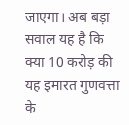जाएगा। अब बड़ा सवाल यह है कि क्या 10 करोड़ की यह इमारत गुणवत्ता के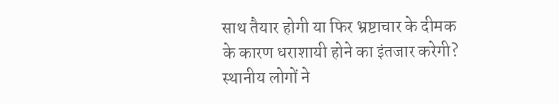साथ तैयार होगी या फिर भ्रष्टाचार के दीमक के कारण धराशायी होने का इंतजार करेगी? स्थानीय लोगों ने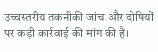उच्चस्तरीय तकनीकी जांच और दोषियों पर कड़ी कार्रवाई की मांग की है।